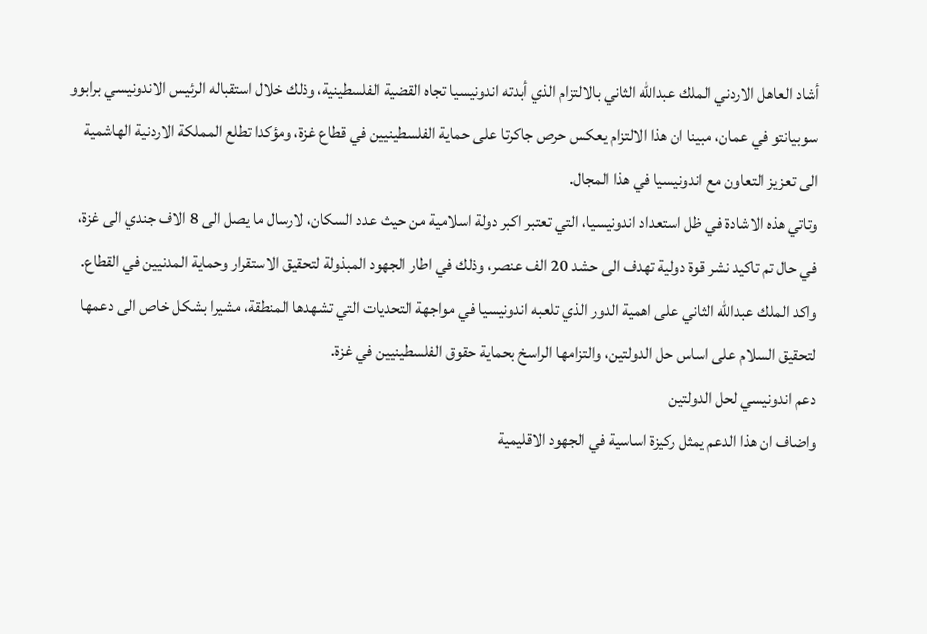أشاد العاهل الاردني الملك عبدالله الثاني بالالتزام الذي أبدته اندونيسيا تجاه القضية الفلسطينية، وذلك خلال استقباله الرئيس الاندونيسي برابوو سوبيانتو في عمان، مبينا ان هذا الالتزام يعكس حرص جاكرتا على حماية الفلسطينيين في قطاع غزة، ومؤكدا تطلع المملكة الاردنية الهاشمية الى تعزيز التعاون مع اندونيسيا في هذا المجال.
وتاتي هذه الاشادة في ظل استعداد اندونيسيا، التي تعتبر اكبر دولة اسلامية من حيث عدد السكان، لارسال ما يصل الى 8 الاف جندي الى غزة، في حال تم تاكيد نشر قوة دولية تهدف الى حشد 20 الف عنصر، وذلك في اطار الجهود المبذولة لتحقيق الاستقرار وحماية المدنيين في القطاع.
واكد الملك عبدالله الثاني على اهمية الدور الذي تلعبه اندونيسيا في مواجهة التحديات التي تشهدها المنطقة، مشيرا بشكل خاص الى دعمها لتحقيق السلام على اساس حل الدولتين، والتزامها الراسخ بحماية حقوق الفلسطينيين في غزة.
دعم اندونيسي لحل الدولتين
واضاف ان هذا الدعم يمثل ركيزة اساسية في الجهود الاقليمية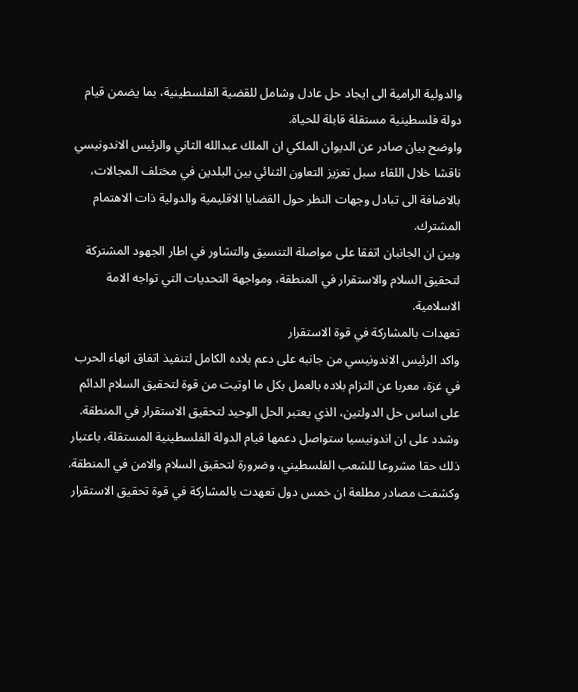والدولية الرامية الى ايجاد حل عادل وشامل للقضية الفلسطينية، بما يضمن قيام دولة فلسطينية مستقلة قابلة للحياة.
واوضح بيان صادر عن الديوان الملكي ان الملك عبدالله الثاني والرئيس الاندونيسي ناقشا خلال اللقاء سبل تعزيز التعاون الثنائي بين البلدين في مختلف المجالات، بالاضافة الى تبادل وجهات النظر حول القضايا الاقليمية والدولية ذات الاهتمام المشترك.
وبين ان الجانبان اتفقا على مواصلة التنسيق والتشاور في اطار الجهود المشتركة لتحقيق السلام والاستقرار في المنطقة، ومواجهة التحديات التي تواجه الامة الاسلامية.
تعهدات بالمشاركة في قوة الاستقرار
واكد الرئيس الاندونيسي من جانبه على دعم بلاده الكامل لتنفيذ اتفاق انهاء الحرب في غزة، معربا عن التزام بلاده بالعمل بكل ما اوتيت من قوة لتحقيق السلام الدائم على اساس حل الدولتين، الذي يعتبر الحل الوحيد لتحقيق الاستقرار في المنطقة.
وشدد على ان اندونيسيا ستواصل دعمها قيام الدولة الفلسطينية المستقلة، باعتبار ذلك حقا مشروعا للشعب الفلسطيني، وضرورة لتحقيق السلام والامن في المنطقة.
وكشفت مصادر مطلعة ان خمس دول تعهدت بالمشاركة في قوة تحقيق الاستقرار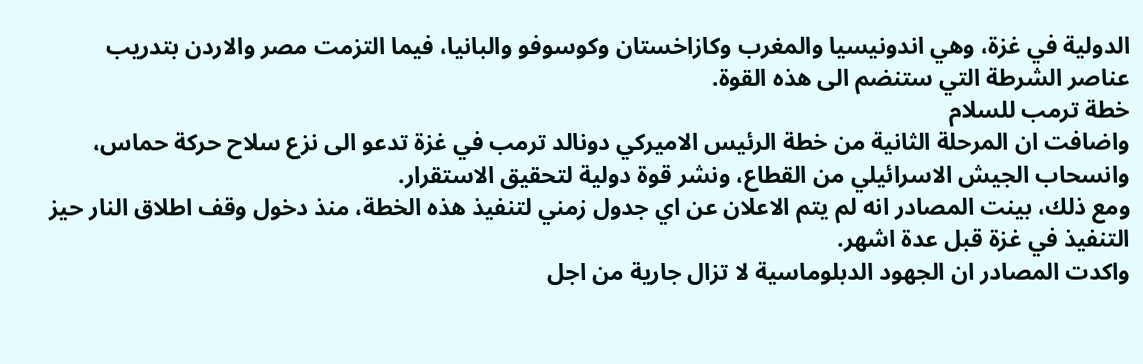الدولية في غزة، وهي اندونيسيا والمغرب وكازاخستان وكوسوفو والبانيا، فيما التزمت مصر والاردن بتدريب عناصر الشرطة التي ستنضم الى هذه القوة.
خطة ترمب للسلام
واضافت ان المرحلة الثانية من خطة الرئيس الاميركي دونالد ترمب في غزة تدعو الى نزع سلاح حركة حماس، وانسحاب الجيش الاسرائيلي من القطاع، ونشر قوة دولية لتحقيق الاستقرار.
ومع ذلك، بينت المصادر انه لم يتم الاعلان عن اي جدول زمني لتنفيذ هذه الخطة، منذ دخول وقف اطلاق النار حيز التنفيذ في غزة قبل عدة اشهر.
واكدت المصادر ان الجهود الدبلوماسية لا تزال جارية من اجل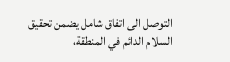التوصل الى اتفاق شامل يضمن تحقيق السلام الدائم في المنطقة،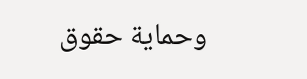وحماية حقوق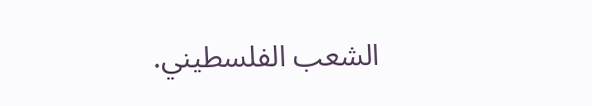الشعب الفلسطيني.